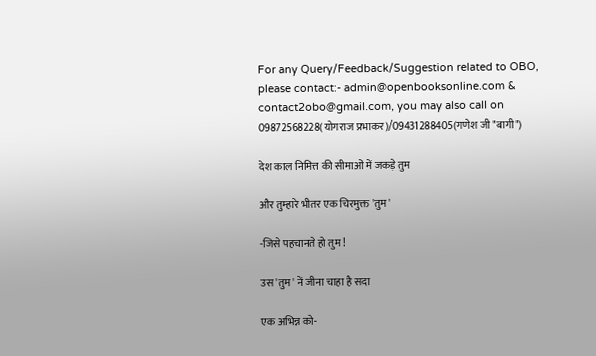For any Query/Feedback/Suggestion related to OBO, please contact:- admin@openbooksonline.com & contact2obo@gmail.com, you may also call on 09872568228(योगराज प्रभाकर)/09431288405(गणेश जी "बागी")

देश काल निमित्त की सीमाओं में जकड़े तुम

और तुम्हारे भीतर एक चिरमुक्त 'तुम'

-जिसे पहचानते हो तुम !

उस 'तुम' नें जीना चाहा है सदा

एक अभिन्न को-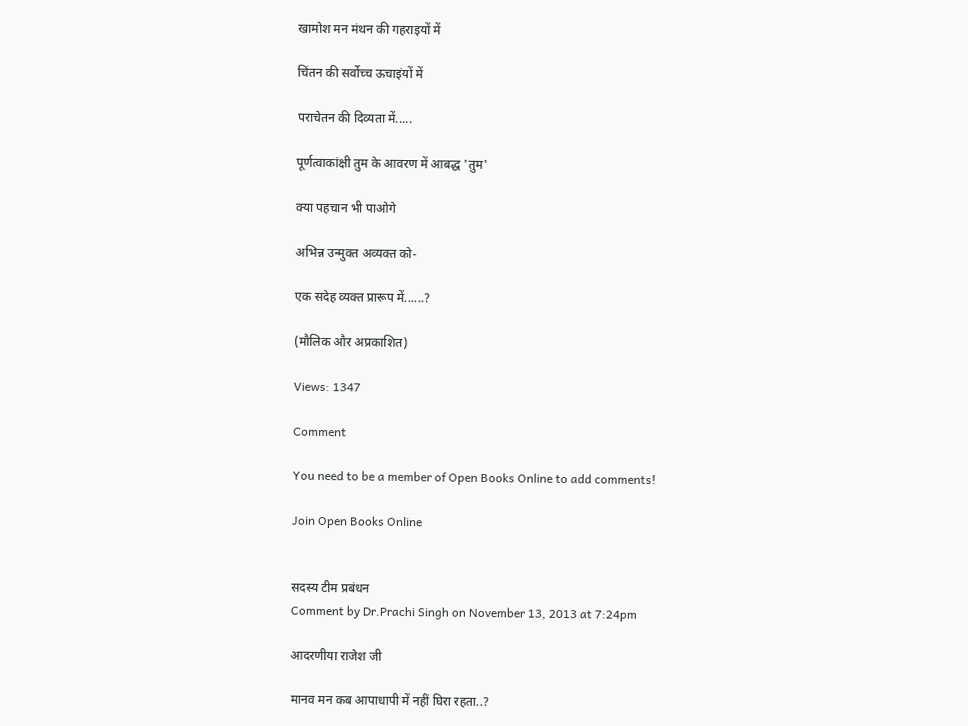खामोश मन मंथन की गहराइयों में

चिंतन की सर्वोच्च ऊचाइंयों में

पराचेतन की दिव्यता में.....

पूर्णत्वाकांक्षी तुम के आवरण में आबद्ध 'तुम'

क्या पहचान भी पाओगे

अभिन्न उन्मुक्त अव्यक्त को-

एक सदेह व्यक्त प्रारूप में......?

(मौलिक और अप्रकाशित)

Views: 1347

Comment

You need to be a member of Open Books Online to add comments!

Join Open Books Online


सदस्य टीम प्रबंधन
Comment by Dr.Prachi Singh on November 13, 2013 at 7:24pm

आदरणीया राजेश जी

मानव मन कब आपाधापी में नहीं घिरा रहता..?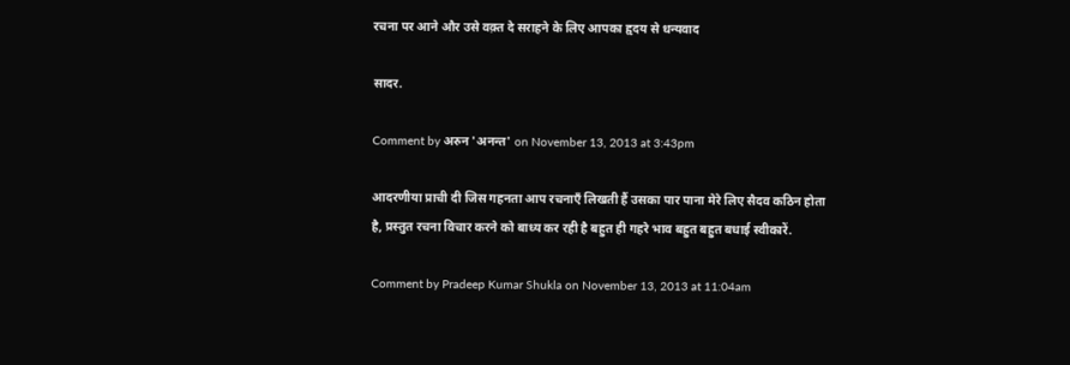रचना पर आने और उसे वक़्त दे सराहने के लिए आपका हृदय से धन्यवाद

सादर.

Comment by अरुन 'अनन्त' on November 13, 2013 at 3:43pm

आदरणीया प्राची दी जिस गहनता आप रचनाएँ लिखती हैं उसका पार पाना मेरे लिए सैदव कठिन होता है, प्रस्तुत रचना विचार करने को बाध्य कर रही है बहुत ही गहरे भाव बहुत बहुत बधाई स्वीकारें.

Comment by Pradeep Kumar Shukla on November 13, 2013 at 11:04am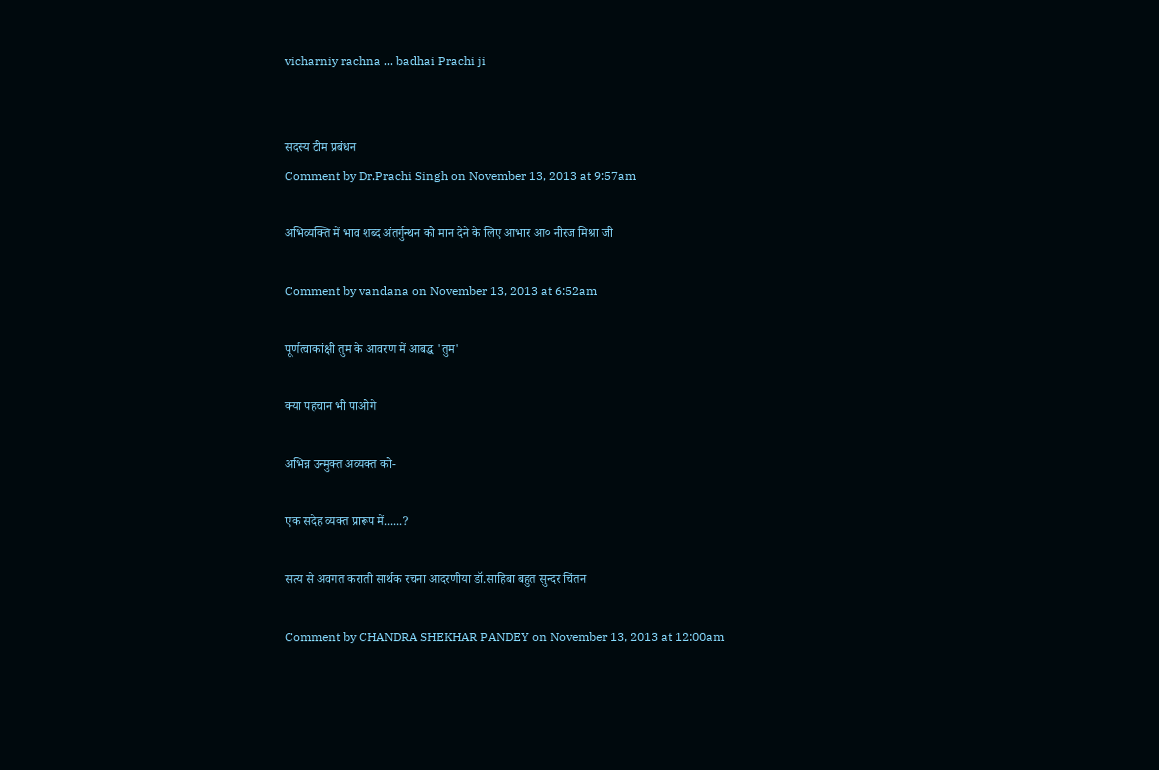vicharniy rachna ... badhai Prachi ji


सदस्य टीम प्रबंधन
Comment by Dr.Prachi Singh on November 13, 2013 at 9:57am

अभिव्यक्ति में भाव शब्द अंतर्गुन्थन को मान देने के लिए आभार आ० नीरज मिश्रा जी

Comment by vandana on November 13, 2013 at 6:52am

पूर्णत्वाकांक्षी तुम के आवरण में आबद्ध 'तुम'

क्या पहचान भी पाओगे

अभिन्न उन्मुक्त अव्यक्त को-

एक सदेह व्यक्त प्रारूप में......?

सत्य से अवगत कराती सार्थक रचना आदरणीया डॉ.साहिबा बहुत सुन्दर चिंतन

Comment by CHANDRA SHEKHAR PANDEY on November 13, 2013 at 12:00am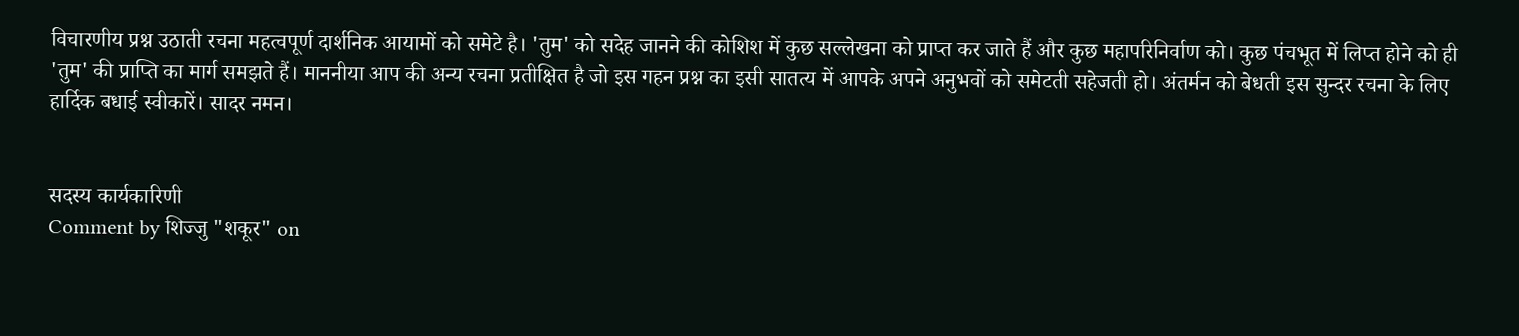विचारणीय प्रश्न उठाती रचना महत्वपूर्ण दार्शनिक आयामों को समेटे है। 'तुम' को सदेह जानने की कोशिश में कुछ सल्लेखना को प्राप्त कर जाते हैं और कुछ महापरिनिर्वाण को। कुछ पंचभूत में लिप्त होने को ही 'तुम' की प्राप्ति का मार्ग समझते हैं। माननीया आप की अन्य रचना प्रतीक्षित है जो इस गहन प्रश्न का इसी सातत्य में आपके अपने अनुभवों को समेटती सहेजती हो। अंतर्मन को बेधती इस सुन्दर रचना के लिए हार्दिक बधाई स्वीकारें। सादर नमन।


सदस्य कार्यकारिणी
Comment by शिज्जु "शकूर" on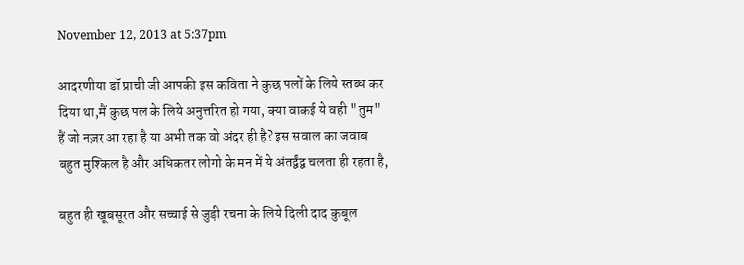November 12, 2013 at 5:37pm

आदरणीया डॉ प्राची जी आपकी इस कविता ने कुछ पलों के लिये स्तब्ध कर दिया था,मैं कुछ पल के लिये अनुत्तरित हो गया, क्या वाकई ये वही "तुम" हैं जो नज़र आ रहा है या अभी तक वो अंदर ही है? इस सवाल का जवाब बहुत मुश्किल है और अधिकतर लोगो के मन में ये अंतर्द्वंद्व चलता ही रहता है,

बहुत ही खूबसूरत और सच्चाई से जुड़ी रचना के लिये दिली दाद कुबूल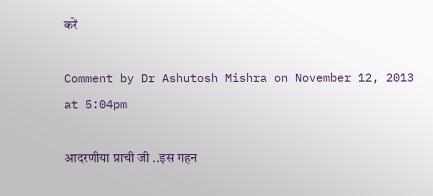करें

Comment by Dr Ashutosh Mishra on November 12, 2013 at 5:04pm

आदरणीया प्राची जी ..इस गहन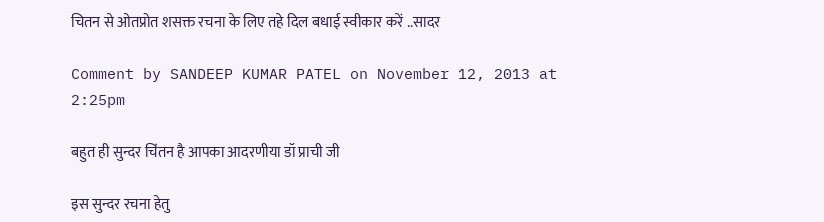चितन से ओतप्रोत शसक्त रचना के लिए तहे दिल बधाई स्वीकार करें ..सादर

Comment by SANDEEP KUMAR PATEL on November 12, 2013 at 2:25pm

बहुत ही सुन्दर चिंतन है आपका आदरणीया डॉ प्राची जी

इस सुन्दर रचना हेतु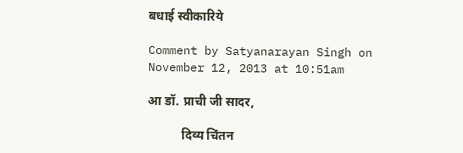बधाई स्वीकारिये

Comment by Satyanarayan Singh on November 12, 2013 at 10:51am

आ डॉ. प्राची जी सादर,

           दिव्य चिंतन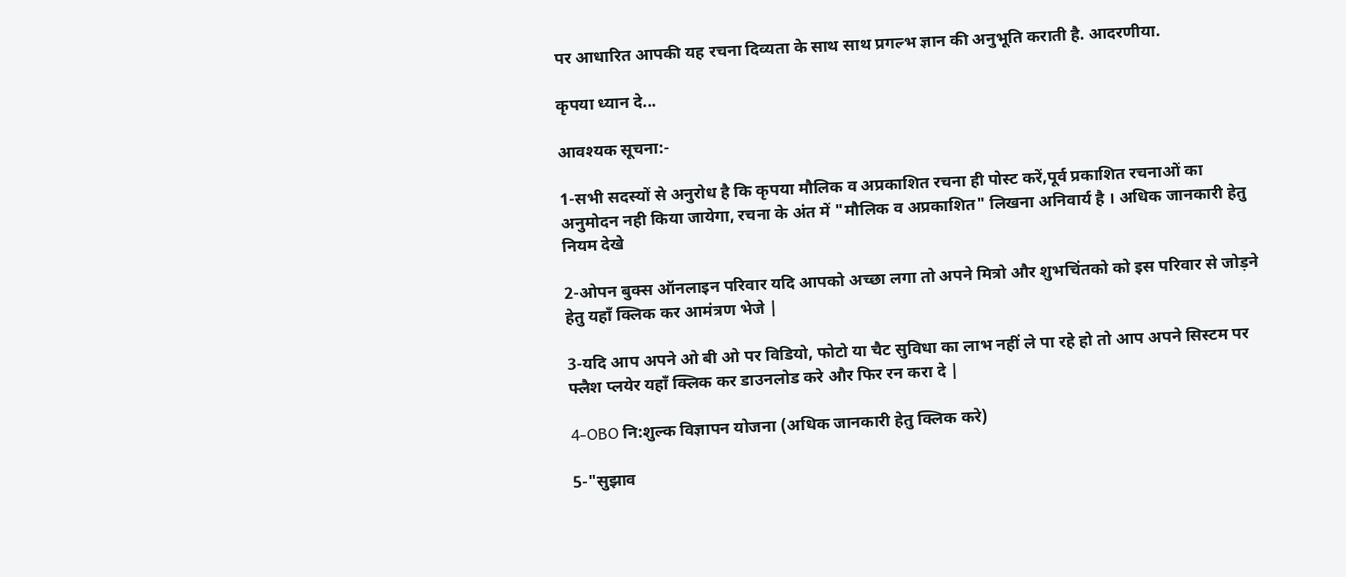पर आधारित आपकी यह रचना दिव्यता के साथ साथ प्रगल्भ ज्ञान की अनुभूति कराती है. आदरणीया.

कृपया ध्यान दे...

आवश्यक सूचना:-

1-सभी सदस्यों से अनुरोध है कि कृपया मौलिक व अप्रकाशित रचना ही पोस्ट करें,पूर्व प्रकाशित रचनाओं का अनुमोदन नही किया जायेगा, रचना के अंत में "मौलिक व अप्रकाशित" लिखना अनिवार्य है । अधिक जानकारी हेतु नियम देखे

2-ओपन बुक्स ऑनलाइन परिवार यदि आपको अच्छा लगा तो अपने मित्रो और शुभचिंतको को इस परिवार से जोड़ने हेतु यहाँ क्लिक कर आमंत्रण भेजे |

3-यदि आप अपने ओ बी ओ पर विडियो, फोटो या चैट सुविधा का लाभ नहीं ले पा रहे हो तो आप अपने सिस्टम पर फ्लैश प्लयेर यहाँ क्लिक कर डाउनलोड करे और फिर रन करा दे |

4-OBO नि:शुल्क विज्ञापन योजना (अधिक जानकारी हेतु क्लिक करे)

5-"सुझाव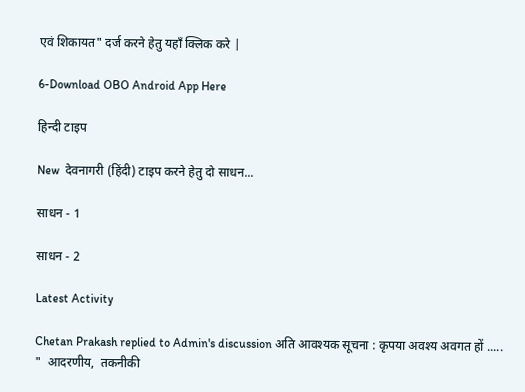एवं शिकायत" दर्ज करने हेतु यहाँ क्लिक करे |

6-Download OBO Android App Here

हिन्दी टाइप

New  देवनागरी (हिंदी) टाइप करने हेतु दो साधन...

साधन - 1

साधन - 2

Latest Activity

Chetan Prakash replied to Admin's discussion अति आवश्यक सूचना : कृपया अवश्य अवगत हों .....
"  आदरणीय,  तकनीकी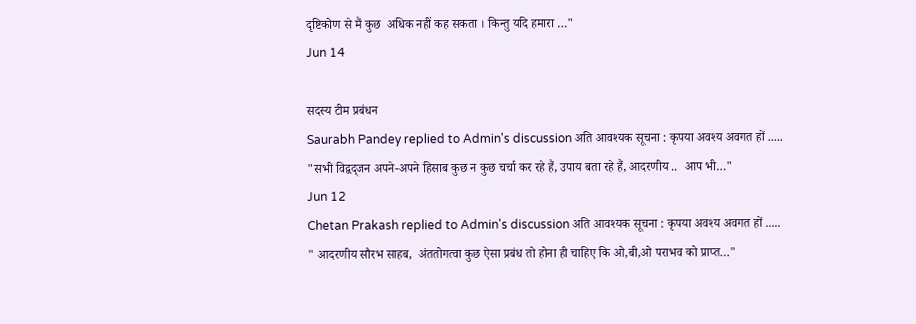दृष्टिकोण से मैं कुछ  अधिक नहीं कह सकता । किन्तु यदि हमारा …"
Jun 14

सदस्य टीम प्रबंधन
Saurabh Pandey replied to Admin's discussion अति आवश्यक सूचना : कृपया अवश्य अवगत हों .....
"सभी विद्वद्जन अपने-अपने हिसाब कुछ न कुछ चर्चा कर रहे हैं, उपाय बता रहे हैं, आदरणीय ..  आप भी…"
Jun 12
Chetan Prakash replied to Admin's discussion अति आवश्यक सूचना : कृपया अवश्य अवगत हों .....
" आदरणीय सौरभ साहब,  अंततोगत्वा कुछ ऐसा प्रबंध तो होना ही चाहिए कि ओ,बी,ओ पराभव को प्राप्त…"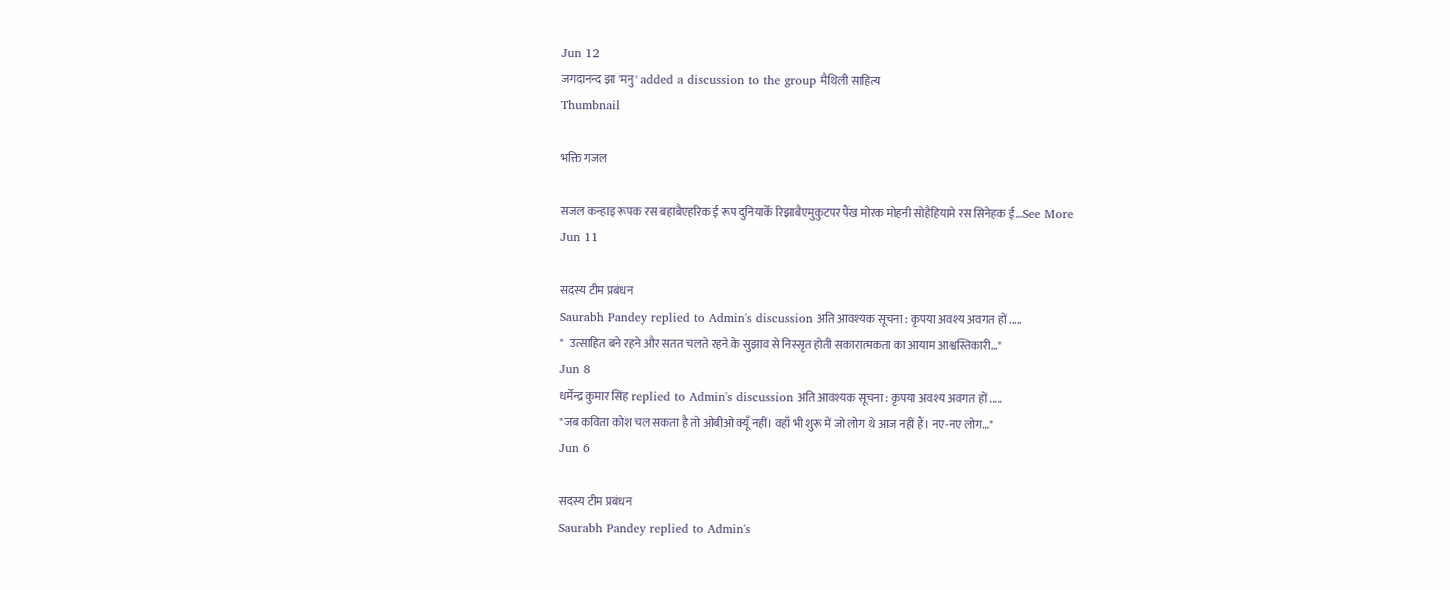Jun 12
जगदानन्द झा 'मनु' added a discussion to the group मैथिली साहित्य
Thumbnail

भक्ति गजल

सजल कन्हाइ रूपक रस बहाबैएहरिक ई रूप दुनियाकेँ रिझाबैएमुकुटपर पैंख मोरक मोहनी सोहैहियामे रस सिनेहक ई…See More
Jun 11

सदस्य टीम प्रबंधन
Saurabh Pandey replied to Admin's discussion अति आवश्यक सूचना : कृपया अवश्य अवगत हों .....
"  उत्साहित बने रहने और सतत चलते रहने के सुझाव से निस्सृत होती सकारात्मकता का आयाम आश्वस्तिकारी…"
Jun 8
धर्मेन्द्र कुमार सिंह replied to Admin's discussion अति आवश्यक सूचना : कृपया अवश्य अवगत हों .....
"जब कविता कोश चल सकता है तो ओबीओ क्यूँ नहीं। वहाँ भी शुरू में जो लोग थे आज नहीं हैं। नए-नए लोग…"
Jun 6

सदस्य टीम प्रबंधन
Saurabh Pandey replied to Admin's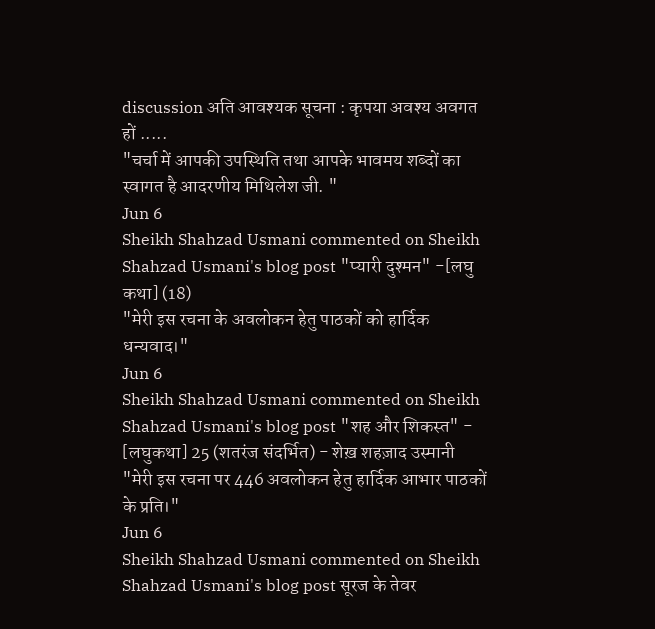discussion अति आवश्यक सूचना : कृपया अवश्य अवगत हों .....
"चर्चा में आपकी उपस्थिति तथा आपके भावमय शब्दों का स्वागत है आदरणीय मिथिलेश जी. "
Jun 6
Sheikh Shahzad Usmani commented on Sheikh Shahzad Usmani's blog post "प्यारी दुश्मन" -[लघु कथा] (18)
"मेरी इस रचना के अवलोकन हेतु पाठकों को हार्दिक धन्यवाद।"
Jun 6
Sheikh Shahzad Usmani commented on Sheikh Shahzad Usmani's blog post "शह और शिकस्त" - [लघुकथा] 25 (शतरंज संदर्भित) - शेख़ शहज़ाद उस्मानी
"मेरी इस रचना पर 446 अवलोकन हेतु हार्दिक आभार पाठकों के प्रति।"
Jun 6
Sheikh Shahzad Usmani commented on Sheikh Shahzad Usmani's blog post सूरज के तेवर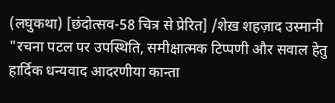(लघुकथा) [छंदोत्सव-58 चित्र से प्रेरित] /शेख़ शहज़ाद उस्मानी
"रचना पटल पर उपस्थिति, समीक्षात्मक टिप्पणी और सवाल हेतु हार्दिक धन्यवाद आदरणीया कान्ता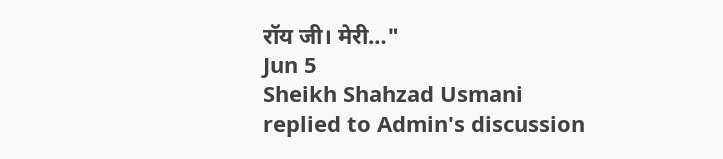रॉय जी। मेरी…"
Jun 5
Sheikh Shahzad Usmani replied to Admin's discussion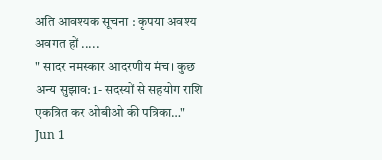अति आवश्यक सूचना : कृपया अवश्य अवगत हों .....
" सादर नमस्कार आदरणीय मंच। कुछ अन्य सुझाव: 1- सदस्यों से सहयोग राशि एकत्रित कर ओबीओ की पत्रिका…"
Jun 1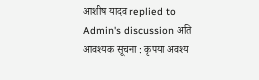आशीष यादव replied to Admin's discussion अति आवश्यक सूचना : कृपया अवश्य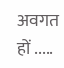अवगत हों .....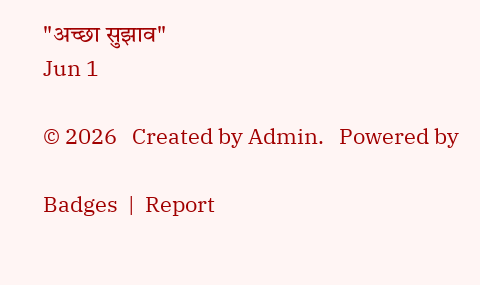"अच्छा सुझाव"
Jun 1

© 2026   Created by Admin.   Powered by

Badges  |  Report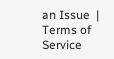an Issue  |  Terms of Service